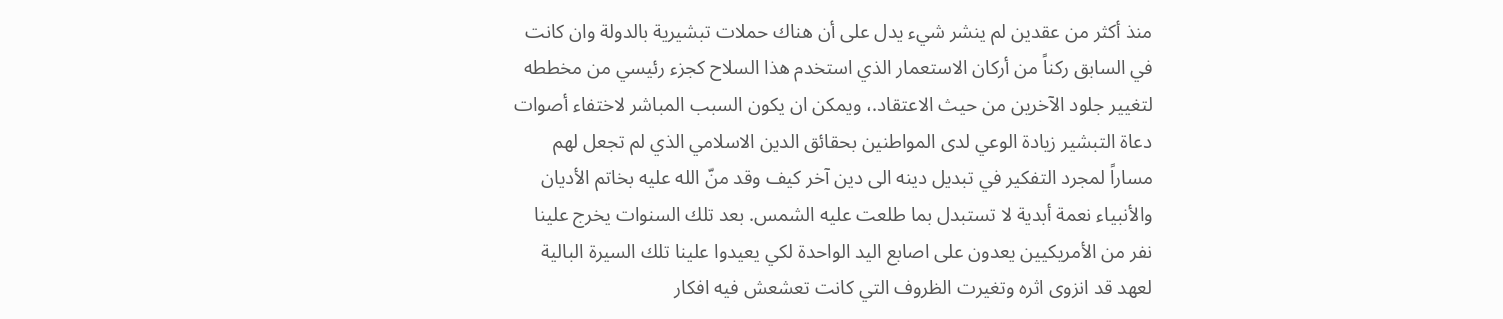منذ أكثر من عقدين لم ينشر شيء يدل على أن هناك حملات تبشيرية بالدولة وان كانت في السابق ركناً من أركان الاستعمار الذي استخدم هذا السلاح كجزء رئيسي من مخططه لتغيير جلود الآخرين من حيث الاعتقاد.، ويمكن ان يكون السبب المباشر لاختفاء أصوات دعاة التبشير زيادة الوعي لدى المواطنين بحقائق الدين الاسلامي الذي لم تجعل لهم مساراً لمجرد التفكير في تبديل دينه الى دين آخر كيف وقد منّ الله عليه بخاتم الأديان والأنبياء نعمة أبدية لا تستبدل بما طلعت عليه الشمس. بعد تلك السنوات يخرج علينا نفر من الأمريكيين يعدون على اصابع اليد الواحدة لكي يعيدوا علينا تلك السيرة البالية لعهد قد انزوى اثره وتغيرت الظروف التي كانت تعشعش فيه افكار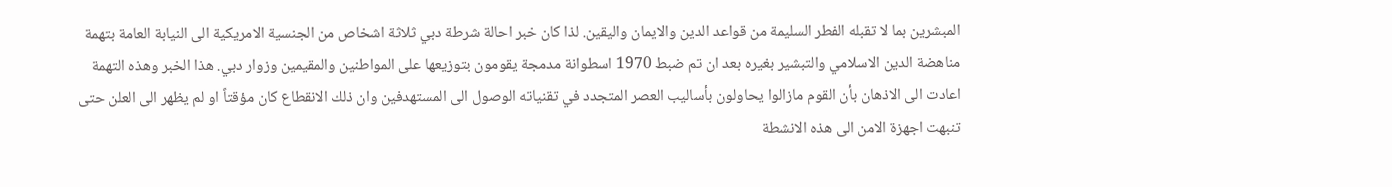المبشرين بما لا تقبله الفطر السليمة من قواعد الدين والايمان واليقين. لذا كان خبر احالة شرطة دبي ثلاثة اشخاص من الجنسية الامريكية الى النيابة العامة بتهمة مناهضة الدين الاسلامي والتبشير بغيره بعد ان تم ضبط 1970 اسطوانة مدمجة يقومون بتوزيعها على المواطنين والمقيمين وزوار دبي. هذا الخبر وهذه التهمة اعادت الى الاذهان بأن القوم مازالوا يحاولون بأساليب العصر المتجدد في تقنياته الوصول الى المستهدفين وان ذلك الانقطاع كان مؤقتاً او لم يظهر الى العلن حتى تنبهت اجهزة الامن الى هذه الانشطة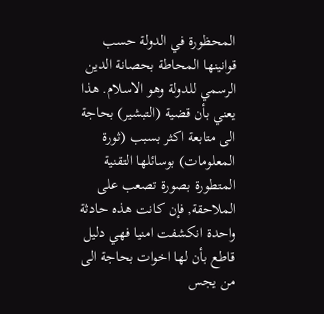المحظورة في الدولة حسب قوانينها المحاطة بحصانة الدين الرسمي للدولة وهو الاسلام. هذا يعني بأن قضية (التبشير) بحاجة الى متابعة اكثر بسبب (ثورة المعلومات) بوسائلها التقنية المتطورة بصورة تصعب على الملاحقة, فإن كانت هذه حادثة واحدة انكشفت امنيا فهي دليل قاطع بأن لها اخوات بحاجة الى من يجس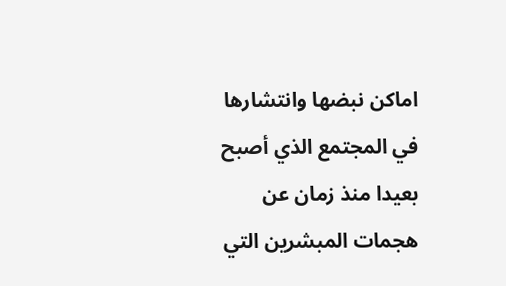اماكن نبضها وانتشارها في المجتمع الذي أصبح بعيدا منذ زمان عن هجمات المبشرين التي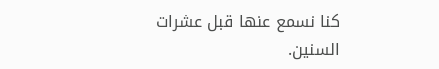كنا نسمع عنها قبل عشرات السنين.